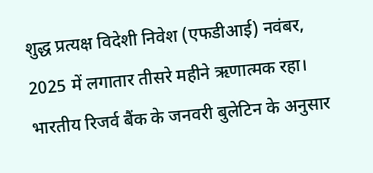शुद्ध प्रत्यक्ष विदेशी निवेश (एफडीआई) नवंबर, 2025 में लगातार तीसरे महीने ऋणात्मक रहा। भारतीय रिजर्व बैंक के जनवरी बुलेटिन के अनुसार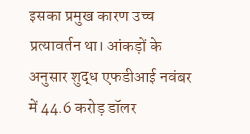इसका प्रमुख कारण उच्च प्रत्यावर्तन था। आंकड़ों के अनुसार शुद्ध एफडीआई नवंबर में 44.6 करोड़ डॉलर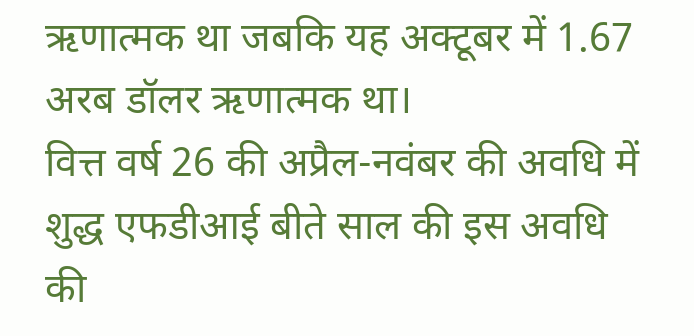ऋणात्मक था जबकि यह अक्टूबर में 1.67 अरब डॉलर ऋणात्मक था।
वित्त वर्ष 26 की अप्रैल-नवंबर की अवधि में शुद्ध एफडीआई बीते साल की इस अवधि की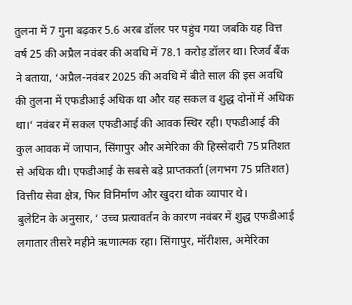तुलना में 7 गुना बढ़कर 5.6 अरब डॉलर पर पहुंच गया जबकि यह वित्त वर्ष 25 की अप्रैल नवंबर की अवधि में 78.1 करोड़ डॉलर था। रिजर्व बैंक ने बताया, ‘अप्रैल-नवंबर 2025 की अवधि में बीते साल की इस अवधि की तुलना में एफडीआई अधिक था और यह सकल व शुद्ध दोनों में अधिक था।’ नवंबर में सकल एफडीआई की आवक स्थिर रही। एफडीआई की कुल आवक में जापान, सिंगापुर और अमेरिका की हिस्सेदारी 75 प्रतिशत से अधिक थी। एफडीआई के सबसे बड़े प्राप्तकर्ता (लगभग 75 प्रतिशत) वित्तीय सेवा क्षेत्र, फिर विनिर्माण और खुदरा थोक व्यापार थे।
बुलेटिन के अनुसार, ‘ उच्च प्रत्यावर्तन के कारण नवंबर में शुद्ध एफडीआई लगातार तीसरे महीने ऋणात्मक रहा। सिंगापुर, मॉरीशस, अमेरिका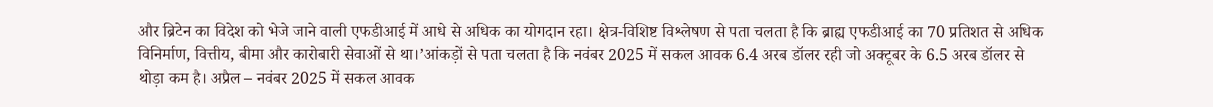और ब्रिटेन का विदेश को भेजे जाने वाली एफडीआई में आधे से अधिक का योगदान रहा। क्षेत्र-विशिष्ट विश्लेषण से पता चलता है कि ब्राह्य एफडीआई का 70 प्रतिशत से अधिक विनिर्माण, वित्तीय, बीमा और कारोबारी सेवाओं से था।’आंकड़ों से पता चलता है कि नवंबर 2025 में सकल आवक 6.4 अरब डॉलर रही जो अक्टूबर के 6.5 अरब डॉलर से थोड़ा कम है। अप्रैल – नवंबर 2025 में सकल आवक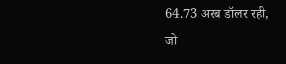64.73 अरब डॉलर रही, जो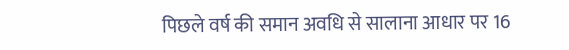पिछले वर्ष की समान अवधि से सालाना आधार पर 16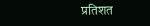प्रतिशत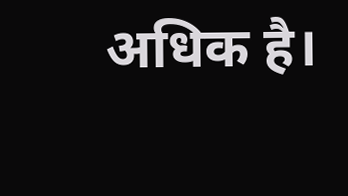अधिक है।